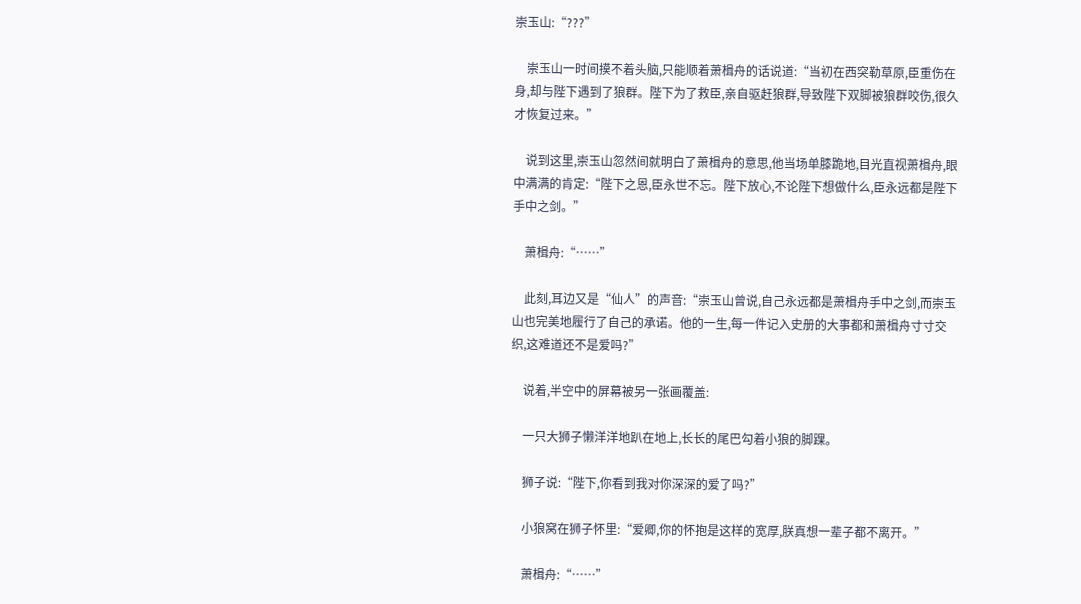崇玉山:“???”

    崇玉山一时间摸不着头脑,只能顺着萧楫舟的话说道:“当初在西突勒草原,臣重伤在身,却与陛下遇到了狼群。陛下为了救臣,亲自驱赶狼群,导致陛下双脚被狼群咬伤,很久才恢复过来。”

    说到这里,崇玉山忽然间就明白了萧楫舟的意思,他当场单膝跪地,目光直视萧楫舟,眼中满满的肯定:“陛下之恩,臣永世不忘。陛下放心,不论陛下想做什么,臣永远都是陛下手中之剑。”

    萧楫舟:“……”

    此刻,耳边又是“仙人”的声音:“崇玉山曾说,自己永远都是萧楫舟手中之剑,而崇玉山也完美地履行了自己的承诺。他的一生,每一件记入史册的大事都和萧楫舟寸寸交织,这难道还不是爱吗?”

    说着,半空中的屏幕被另一张画覆盖:

    一只大狮子懒洋洋地趴在地上,长长的尾巴勾着小狼的脚踝。

    狮子说:“陛下,你看到我对你深深的爱了吗?”

    小狼窝在狮子怀里:“爱卿,你的怀抱是这样的宽厚,朕真想一辈子都不离开。”

    萧楫舟:“……”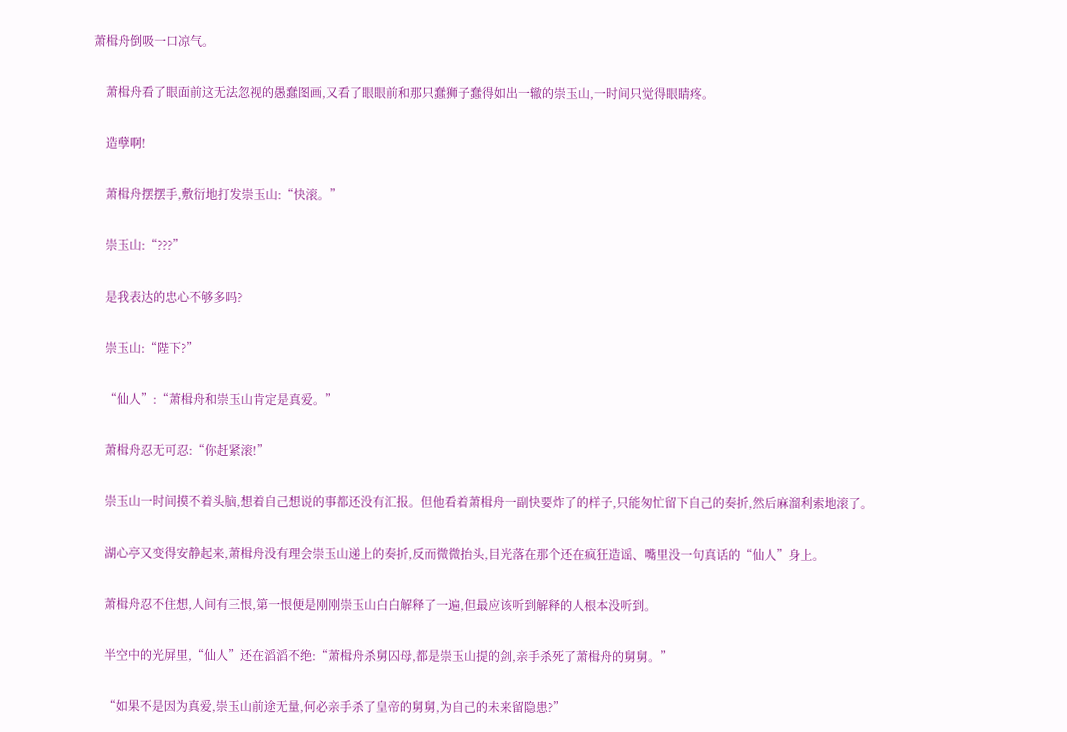萧楫舟倒吸一口凉气。

    萧楫舟看了眼面前这无法忽视的愚蠢图画,又看了眼眼前和那只蠢狮子蠢得如出一辙的崇玉山,一时间只觉得眼睛疼。

    造孽啊!

    萧楫舟摆摆手,敷衍地打发崇玉山:“快滚。”

    崇玉山:“???”

    是我表达的忠心不够多吗?

    崇玉山:“陛下?”

    “仙人”:“萧楫舟和崇玉山肯定是真爱。”

    萧楫舟忍无可忍:“你赶紧滚!”

    崇玉山一时间摸不着头脑,想着自己想说的事都还没有汇报。但他看着萧楫舟一副快要炸了的样子,只能匆忙留下自己的奏折,然后麻溜利索地滚了。

    湖心亭又变得安静起来,萧楫舟没有理会崇玉山递上的奏折,反而微微抬头,目光落在那个还在疯狂造谣、嘴里没一句真话的“仙人”身上。

    萧楫舟忍不住想,人间有三恨,第一恨便是刚刚崇玉山白白解释了一遍,但最应该听到解释的人根本没听到。

    半空中的光屏里,“仙人”还在滔滔不绝:“萧楫舟杀舅囚母,都是崇玉山提的剑,亲手杀死了萧楫舟的舅舅。”

    “如果不是因为真爱,崇玉山前途无量,何必亲手杀了皇帝的舅舅,为自己的未来留隐患?”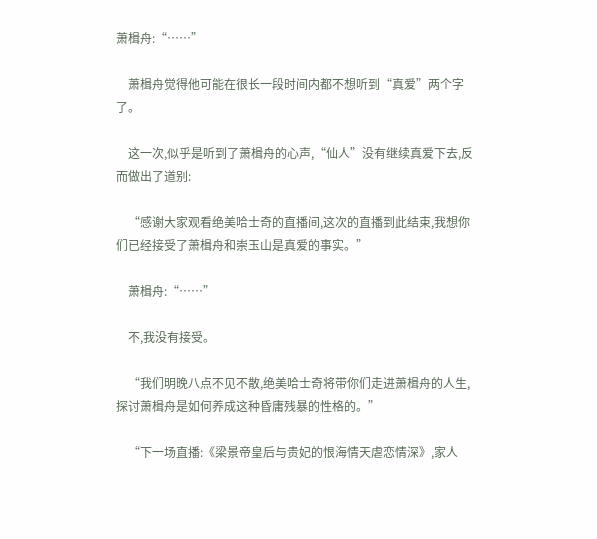萧楫舟:“……”

    萧楫舟觉得他可能在很长一段时间内都不想听到“真爱”两个字了。

    这一次,似乎是听到了萧楫舟的心声,“仙人”没有继续真爱下去,反而做出了道别:

    “感谢大家观看绝美哈士奇的直播间,这次的直播到此结束,我想你们已经接受了萧楫舟和崇玉山是真爱的事实。”

    萧楫舟:“……”

    不,我没有接受。

    “我们明晚八点不见不散,绝美哈士奇将带你们走进萧楫舟的人生,探讨萧楫舟是如何养成这种昏庸残暴的性格的。”

    “下一场直播:《梁景帝皇后与贵妃的恨海情天虐恋情深》,家人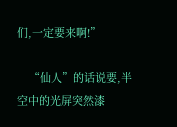们,一定要来啊!”

    “仙人”的话说要,半空中的光屏突然漆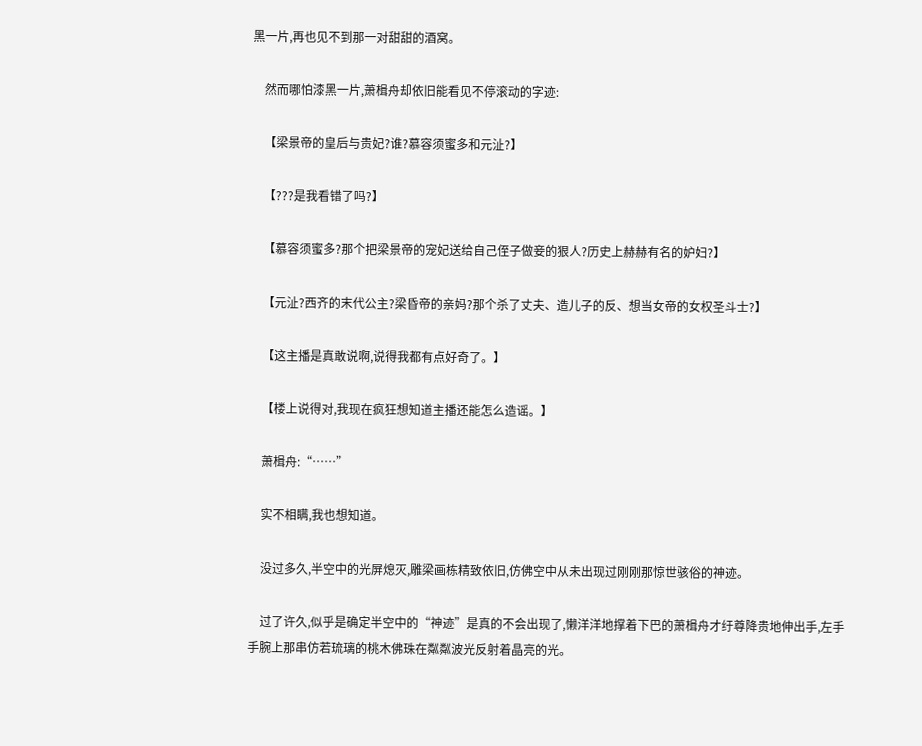黑一片,再也见不到那一对甜甜的酒窝。

    然而哪怕漆黑一片,萧楫舟却依旧能看见不停滚动的字迹:

    【梁景帝的皇后与贵妃?谁?慕容须蜜多和元沚?】

    【???是我看错了吗?】

    【慕容须蜜多?那个把梁景帝的宠妃送给自己侄子做妾的狠人?历史上赫赫有名的妒妇?】

    【元沚?西齐的末代公主?梁昏帝的亲妈?那个杀了丈夫、造儿子的反、想当女帝的女权圣斗士?】

    【这主播是真敢说啊,说得我都有点好奇了。】

    【楼上说得对,我现在疯狂想知道主播还能怎么造谣。】

    萧楫舟:“……”

    实不相瞒,我也想知道。

    没过多久,半空中的光屏熄灭,雕梁画栋精致依旧,仿佛空中从未出现过刚刚那惊世骇俗的神迹。

    过了许久,似乎是确定半空中的“神迹”是真的不会出现了,懒洋洋地撑着下巴的萧楫舟才纡尊降贵地伸出手,左手手腕上那串仿若琉璃的桃木佛珠在粼粼波光反射着晶亮的光。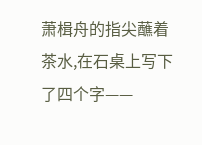萧楫舟的指尖蘸着茶水,在石桌上写下了四个字——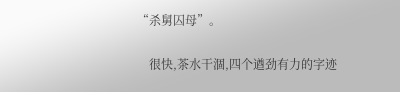“杀舅囚母”。

    很快,茶水干涸,四个遒劲有力的字迹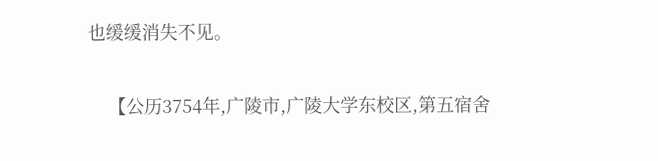也缓缓消失不见。

    【公历3754年,广陵市,广陵大学东校区,第五宿舍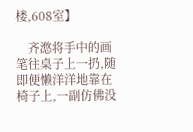楼,608室】

    齐滺将手中的画笔往桌子上一扔,随即便懒洋洋地靠在椅子上,一副仿佛没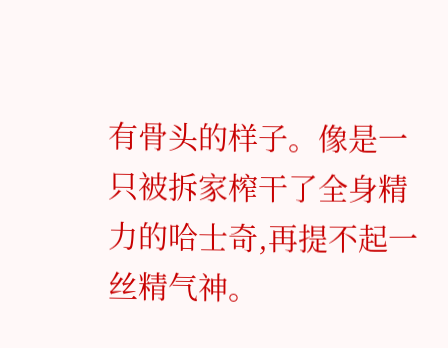有骨头的样子。像是一只被拆家榨干了全身精力的哈士奇,再提不起一丝精气神。